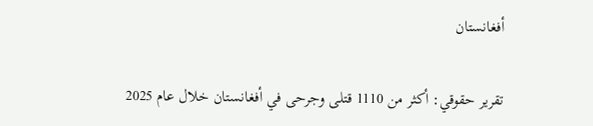أفغانستان

تقرير حقوقي: أكثر من 1110 قتلى وجرحى في أفغانستان خلال عام 2025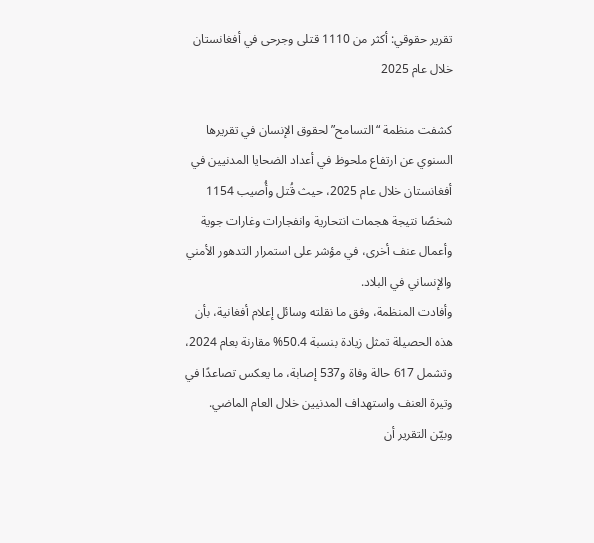تقرير حقوقي: أكثر من 1110 قتلى وجرحى في أفغانستان خلال عام 2025

كشفت منظمة “التسامح” لحقوق الإنسان في تقريرها السنوي عن ارتفاع ملحوظ في أعداد الضحايا المدنيين في أفغانستان خلال عام 2025، حيث قُتل وأُصيب 1154 شخصًا نتيجة هجمات انتحارية وانفجارات وغارات جوية وأعمال عنف أخرى، في مؤشر على استمرار التدهور الأمني والإنساني في البلاد.
وأفادت المنظمة، وفق ما نقلته وسائل إعلام أفغانية، بأن هذه الحصيلة تمثل زيادة بنسبة 50.4% مقارنة بعام 2024، وتشمل 617 حالة وفاة و537 إصابة، ما يعكس تصاعدًا في وتيرة العنف واستهداف المدنيين خلال العام الماضي.
وبيّن التقرير أن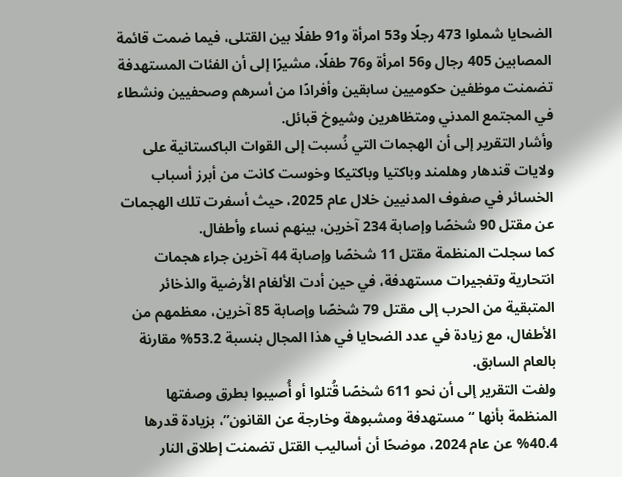الضحايا شملوا 473 رجلًا و53 امرأة و91 طفلًا بين القتلى، فيما ضمت قائمة المصابين 405 رجال و56 امرأة و76 طفلًا، مشيرًا إلى أن الفئات المستهدفة تضمنت موظفين حكوميين سابقين وأفرادًا من أسرهم وصحفيين ونشطاء في المجتمع المدني ومتظاهرين وشيوخ قبائل.
وأشار التقرير إلى أن الهجمات التي نُسبت إلى القوات الباكستانية على ولايات قندهار وهلمند وباكتيا وباكتيكا وخوست كانت من أبرز أسباب الخسائر في صفوف المدنيين خلال عام 2025، حيث أسفرت تلك الهجمات عن مقتل 90 شخصًا وإصابة 234 آخرين، بينهم نساء وأطفال.
كما سجلت المنظمة مقتل 11 شخصًا وإصابة 44 آخرين جراء هجمات انتحارية وتفجيرات مستهدفة، في حين أدت الألغام الأرضية والذخائر المتبقية من الحرب إلى مقتل 79 شخصًا وإصابة 85 آخرين، معظمهم من الأطفال، مع زيادة في عدد الضحايا في هذا المجال بنسبة 53.2% مقارنة بالعام السابق.
ولفت التقرير إلى أن نحو 611 شخصًا قُتلوا أو أُصيبوا بطرق وصفتها المنظمة بأنها “مستهدفة ومشبوهة وخارجة عن القانون”، بزيادة قدرها 40.4% عن عام 2024، موضحًا أن أساليب القتل تضمنت إطلاق النار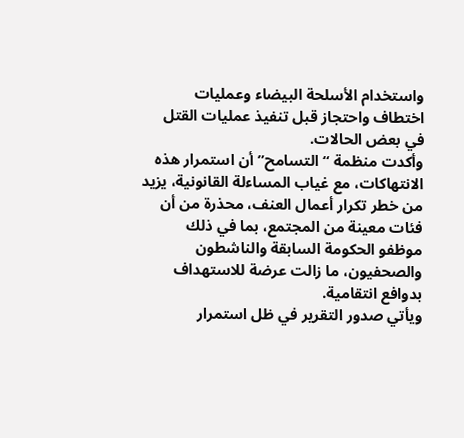واستخدام الأسلحة البيضاء وعمليات اختطاف واحتجاز قبل تنفيذ عمليات القتل في بعض الحالات.
وأكدت منظمة “التسامح” أن استمرار هذه الانتهاكات، مع غياب المساءلة القانونية، يزيد من خطر تكرار أعمال العنف، محذرة من أن فئات معينة من المجتمع، بما في ذلك موظفو الحكومة السابقة والناشطون والصحفيون، ما زالت عرضة للاستهداف بدوافع انتقامية.
ويأتي صدور التقرير في ظل استمرار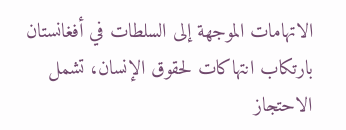الاتهامات الموجهة إلى السلطات في أفغانستان بارتكاب انتهاكات لحقوق الإنسان، تشمل الاحتجاز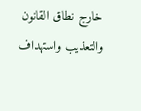خارج نطاق القانون والتعذيب واستهداف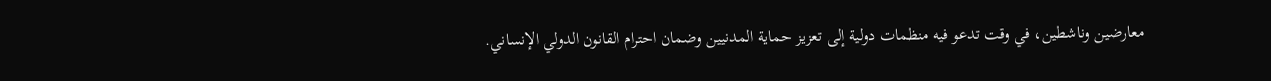معارضين وناشطين، في وقت تدعو فيه منظمات دولية إلى تعزيز حماية المدنيين وضمان احترام القانون الدولي الإنساني.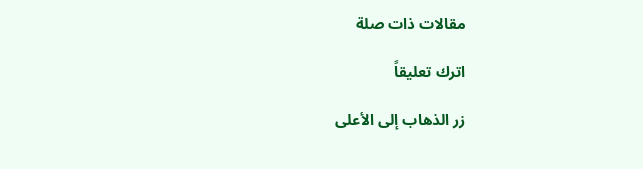مقالات ذات صلة

اترك تعليقاً

زر الذهاب إلى الأعلى